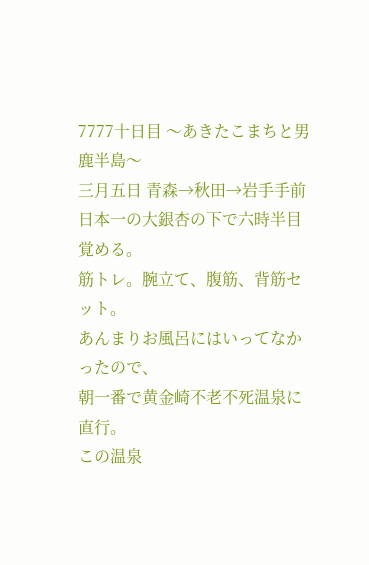7777十日目 〜あきたこまちと男鹿半島〜
三月五日 青森→秋田→岩手手前
日本一の大銀杏の下で六時半目覚める。
筋トレ。腕立て、腹筋、背筋セット。
あんまりお風呂にはいってなかったので、
朝一番で黄金崎不老不死温泉に直行。
この温泉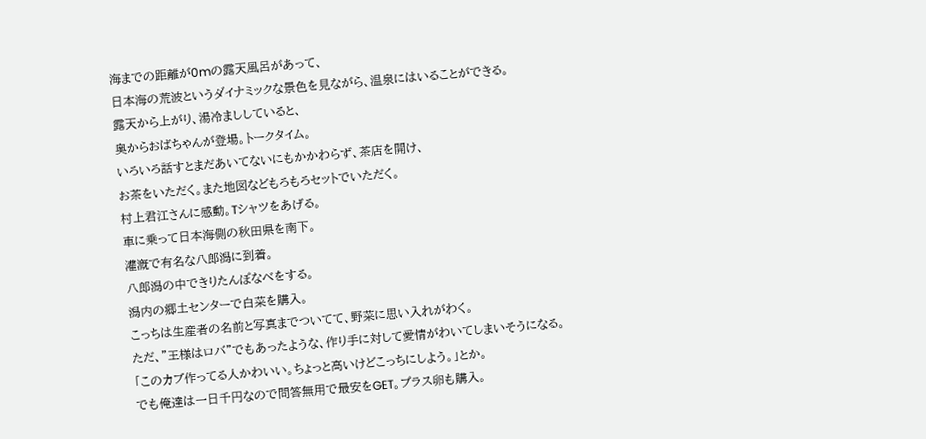海までの距離が0mの露天風呂があって、
日本海の荒波というダイナミックな景色を見ながら、温泉にはいることができる。
露天から上がり、湯冷まししていると、
奥からおばちゃんが登場。トークタイム。
いろいろ話すとまだあいてないにもかかわらず、茶店を開け、
お茶をいただく。また地図などもろもろセットでいただく。
村上君江さんに感動。Tシャツをあげる。
車に乗って日本海側の秋田県を南下。
灌漑で有名な八郎潟に到着。
八郎潟の中できりたんぽなべをする。
潟内の郷土センターで白菜を購入。
こっちは生産者の名前と写真までついてて、野菜に思い入れがわく。
ただ、”王様はロバ”でもあったような、作り手に対して愛情がわいてしまいそうになる。
「このカブ作ってる人かわいい。ちょっと高いけどこっちにしよう。」とか。
でも俺達は一日千円なので問答無用で最安をGET。プラス卵も購入。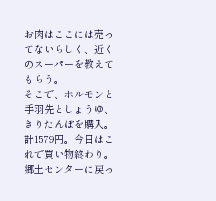お肉はここには売ってないらしく、近くのスーパーを教えてもらう。
そこで、ホルモンと手羽先としょうゆ、きりたんぽを購入。
計1579円。今日はこれで買い物終わり。
郷土センターに戻っ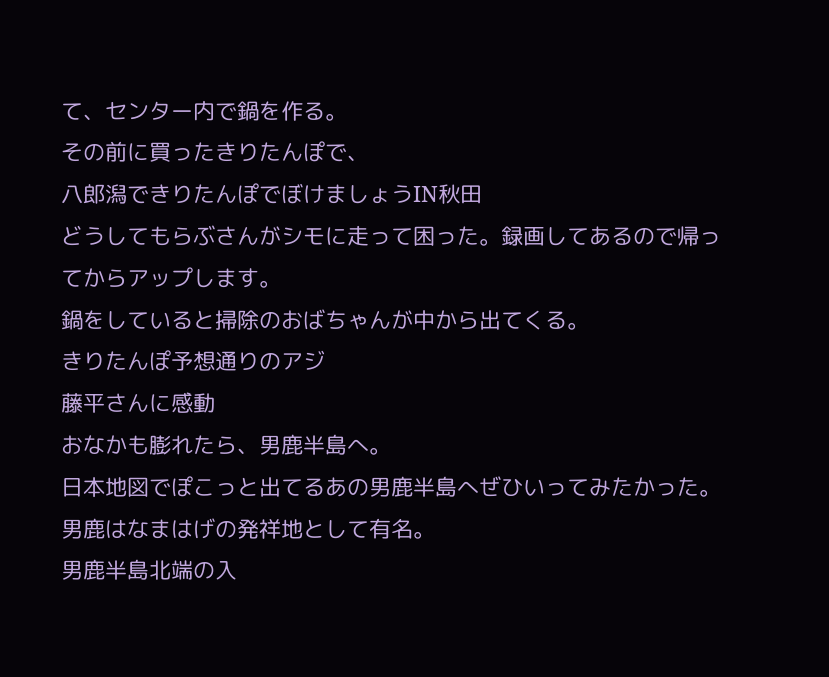て、センター内で鍋を作る。
その前に買ったきりたんぽで、
八郎潟できりたんぽでぼけましょうIN秋田
どうしてもらぶさんがシモに走って困った。録画してあるので帰ってからアップします。
鍋をしていると掃除のおばちゃんが中から出てくる。
きりたんぽ予想通りのアジ
藤平さんに感動
おなかも膨れたら、男鹿半島へ。
日本地図でぽこっと出てるあの男鹿半島へぜひいってみたかった。
男鹿はなまはげの発祥地として有名。
男鹿半島北端の入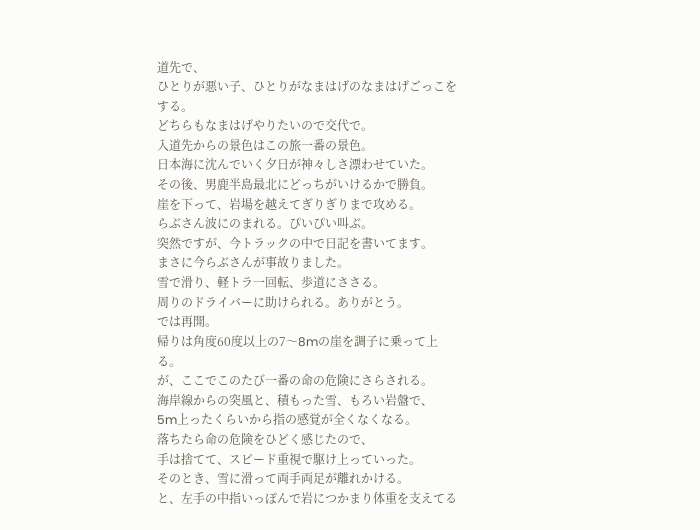道先で、
ひとりが悪い子、ひとりがなまはげのなまはげごっこをする。
どちらもなまはげやりたいので交代で。
入道先からの景色はこの旅一番の景色。
日本海に沈んでいく夕日が神々しさ漂わせていた。
その後、男鹿半島最北にどっちがいけるかで勝負。
崖を下って、岩場を越えてぎりぎりまで攻める。
らぶさん波にのまれる。ぴいぴい叫ぶ。
突然ですが、今トラックの中で日記を書いてます。
まさに今らぶさんが事故りました。
雪で滑り、軽トラ一回転、歩道にささる。
周りのドライバーに助けられる。ありがとう。
では再開。
帰りは角度60度以上の7〜8mの崖を調子に乗って上る。
が、ここでこのたび一番の命の危険にさらされる。
海岸線からの突風と、積もった雪、もろい岩盤で、
5m上ったくらいから指の感覚が全くなくなる。
落ちたら命の危険をひどく感じたので、
手は捨てて、スピード重視で駆け上っていった。
そのとき、雪に滑って両手両足が離れかける。
と、左手の中指いっぽんで岩につかまり体重を支えてる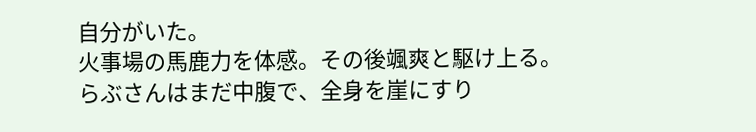自分がいた。
火事場の馬鹿力を体感。その後颯爽と駆け上る。
らぶさんはまだ中腹で、全身を崖にすり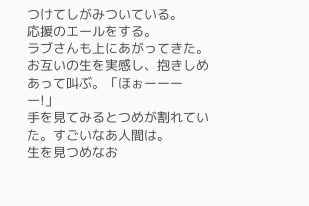つけてしがみついている。
応援のエールをする。
ラブさんも上にあがってきた。
お互いの生を実感し、抱きしめあって叫ぶ。「ほぉーーーー!」
手を見てみるとつめが割れていた。すごいなあ人間は。
生を見つめなお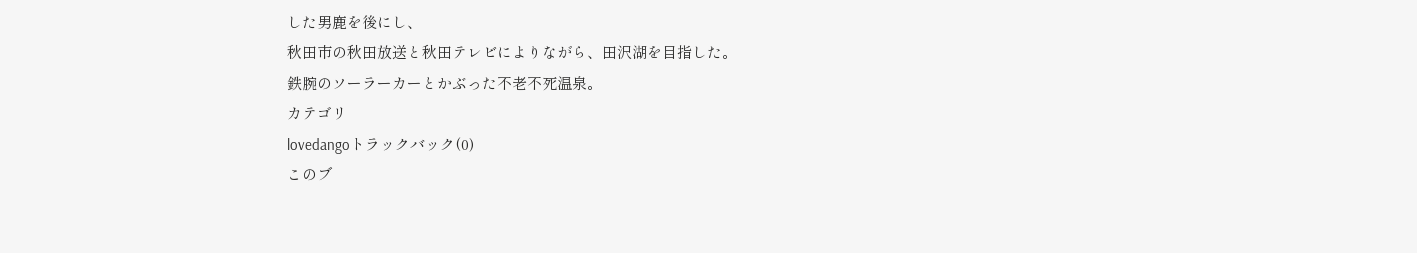した男鹿を後にし、
秋田市の秋田放送と秋田テレビによりながら、田沢湖を目指した。
鉄腕のソーラーカーとかぶった不老不死温泉。
カテゴリ
lovedangoトラックバック(0)
このブ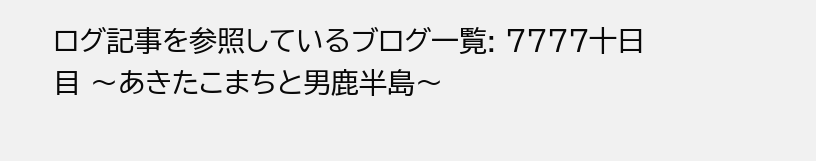ログ記事を参照しているブログ一覧: 7777十日目 〜あきたこまちと男鹿半島〜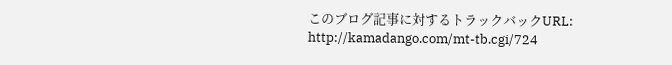このブログ記事に対するトラックバックURL: http://kamadango.com/mt-tb.cgi/724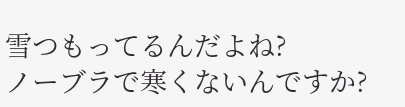雪つもってるんだよね?
ノーブラで寒くないんですか?